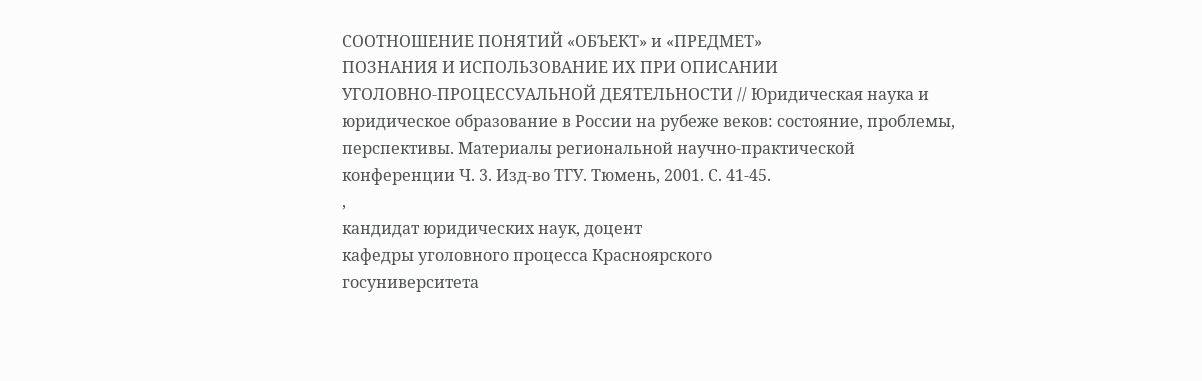СООТНОШЕНИЕ ПОНЯТИЙ «ОБЪЕКТ» и «ПРЕДМЕТ»
ПОЗНАНИЯ И ИСПОЛЬЗОВАНИЕ ИХ ПРИ ОПИСАНИИ
УГОЛОВНО-ПРОЦЕССУАЛЬНОЙ ДЕЯТЕЛЬНОСТИ // Юридическая наука и юридическое образование в России на рубеже веков: состояние, проблемы, перспективы. Материалы региональной научно-практической конференции Ч. 3. Изд-во ТГУ. Тюмень, 2001. С. 41-45.
,
кандидат юридических наук, доцент
кафедры уголовного процесса Красноярского
госуниверситета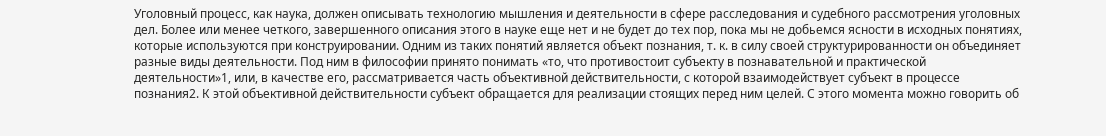Уголовный процесс, как наука, должен описывать технологию мышления и деятельности в сфере расследования и судебного рассмотрения уголовных дел. Более или менее четкого, завершенного описания этого в науке еще нет и не будет до тех пор, пока мы не добьемся ясности в исходных понятиях, которые используются при конструировании. Одним из таких понятий является объект познания, т. к. в силу своей структурированности он объединяет разные виды деятельности. Под ним в философии принято понимать «то, что противостоит субъекту в познавательной и практической деятельности»1, или, в качестве его, рассматривается часть объективной действительности, с которой взаимодействует субъект в процессе познания2. К этой объективной действительности субъект обращается для реализации стоящих перед ним целей. С этого момента можно говорить об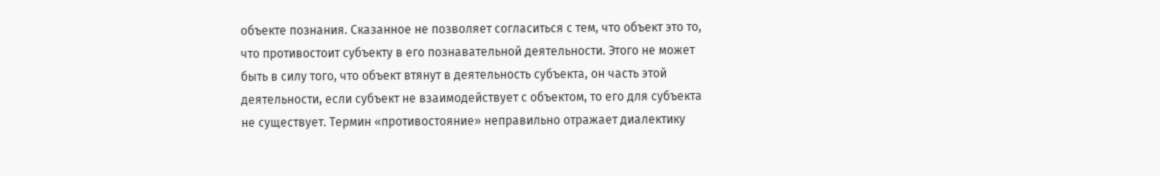объекте познания. Сказанное не позволяет согласиться с тем, что объект это то, что противостоит субъекту в его познавательной деятельности. Этого не может быть в силу того, что объект втянут в деятельность субъекта, он часть этой деятельности, если субъект не взаимодействует с объектом, то его для субъекта не существует. Термин «противостояние» неправильно отражает диалектику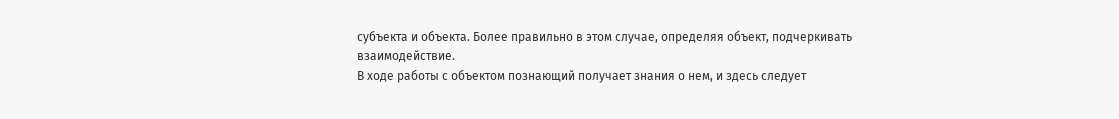субъекта и объекта. Более правильно в этом случае, определяя объект, подчеркивать взаимодействие.
В ходе работы с объектом познающий получает знания о нем, и здесь следует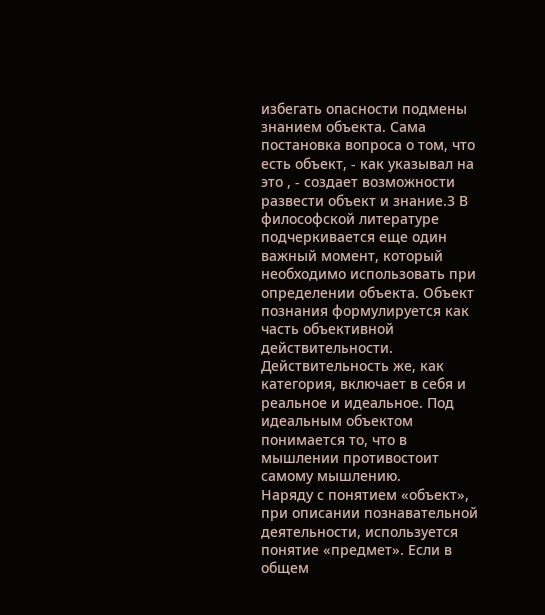избегать опасности подмены знанием объекта. Сама постановка вопроса о том, что есть объект, - как указывал на это , - создает возможности развести объект и знание.3 В философской литературе подчеркивается еще один важный момент, который необходимо использовать при определении объекта. Объект познания формулируется как часть объективной действительности. Действительность же, как категория, включает в себя и реальное и идеальное. Под идеальным объектом понимается то, что в мышлении противостоит самому мышлению.
Наряду с понятием «объект», при описании познавательной деятельности, используется понятие «предмет». Если в общем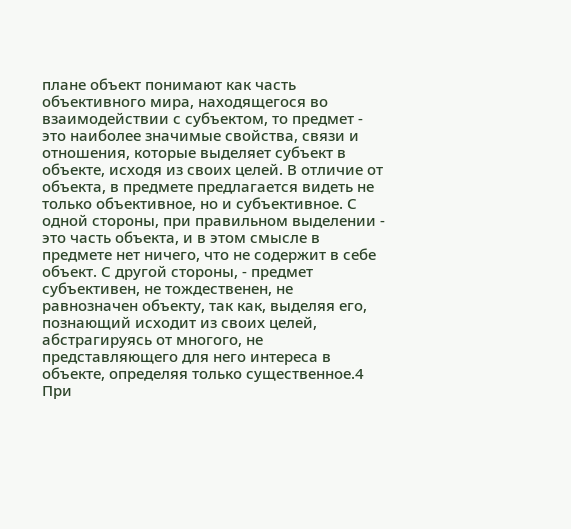плане объект понимают как часть объективного мира, находящегося во взаимодействии с субъектом, то предмет - это наиболее значимые свойства, связи и отношения, которые выделяет субъект в объекте, исходя из своих целей. В отличие от объекта, в предмете предлагается видеть не только объективное, но и субъективное. С одной стороны, при правильном выделении - это часть объекта, и в этом смысле в предмете нет ничего, что не содержит в себе объект. С другой стороны, - предмет субъективен, не тождественен, не равнозначен объекту, так как, выделяя его, познающий исходит из своих целей, абстрагируясь от многого, не представляющего для него интереса в объекте, определяя только существенное.4
При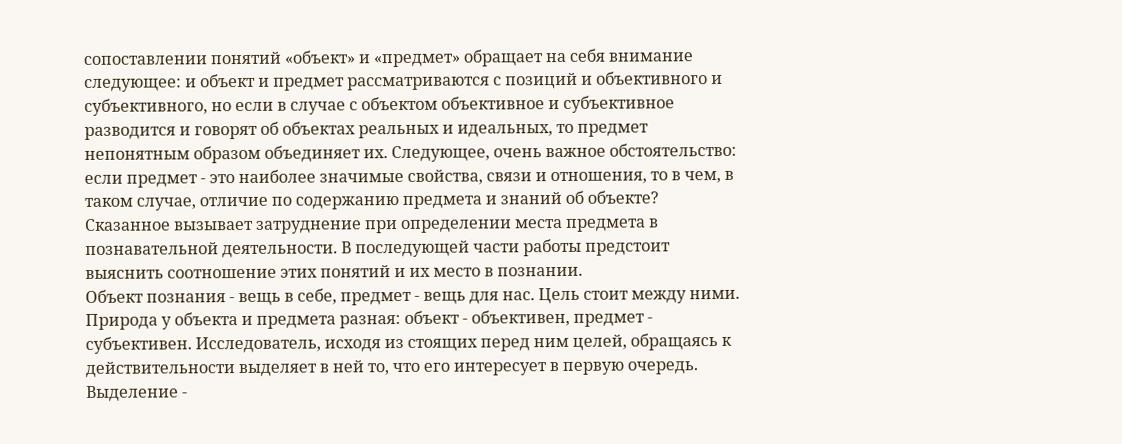сопоставлении понятий «объект» и «предмет» обращает на себя внимание следующее: и объект и предмет рассматриваются с позиций и объективного и субъективного, но если в случае с объектом объективное и субъективное разводится и говорят об объектах реальных и идеальных, то предмет непонятным образом объединяет их. Следующее, очень важное обстоятельство: если предмет - это наиболее значимые свойства, связи и отношения, то в чем, в таком случае, отличие по содержанию предмета и знаний об объекте? Сказанное вызывает затруднение при определении места предмета в познавательной деятельности. В последующей части работы предстоит выяснить соотношение этих понятий и их место в познании.
Объект познания - вещь в себе, предмет - вещь для нас. Цель стоит между ними. Природа у объекта и предмета разная: объект - объективен, предмет - субъективен. Исследователь, исходя из стоящих перед ним целей, обращаясь к действительности выделяет в ней то, что его интересует в первую очередь. Выделение -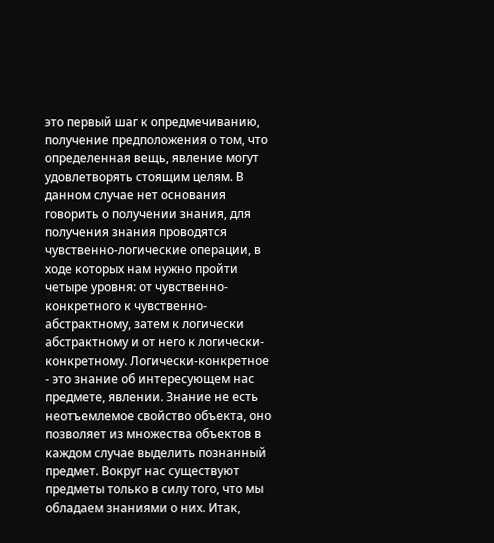это первый шаг к опредмечиванию, получение предположения о том, что определенная вещь, явление могут удовлетворять стоящим целям. В данном случае нет основания говорить о получении знания, для получения знания проводятся чувственно-логические операции, в ходе которых нам нужно пройти четыре уровня: от чувственно-конкретного к чувственно-абстрактному, затем к логически абстрактному и от него к логически-конкретному. Логически-конкретное - это знание об интересующем нас предмете, явлении. Знание не есть неотъемлемое свойство объекта, оно позволяет из множества объектов в каждом случае выделить познанный предмет. Вокруг нас существуют предметы только в силу того, что мы обладаем знаниями о них. Итак,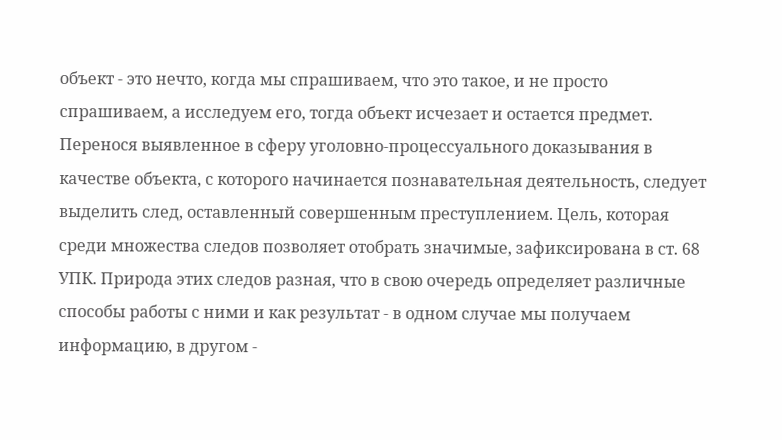объект - это нечто, когда мы спрашиваем, что это такое, и не просто спрашиваем, а исследуем его, тогда объект исчезает и остается предмет.
Перенося выявленное в сферу уголовно-процессуального доказывания в качестве объекта, с которого начинается познавательная деятельность, следует выделить след, оставленный совершенным преступлением. Цель, которая среди множества следов позволяет отобрать значимые, зафиксирована в ст. 68 УПК. Природа этих следов разная, что в свою очередь определяет различные способы работы с ними и как результат - в одном случае мы получаем информацию, в другом -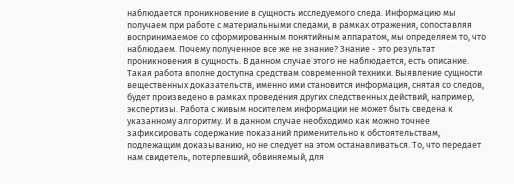наблюдается проникновение в сущность исследуемого следа. Информацию мы получаем при работе с материальными следами, в рамках отражения, сопоставляя воспринимаемое со сформированным понятийным аппаратом, мы определяем то, что наблюдаем. Почему полученное все же не знание? Знание - это результат проникновения в сущность. В данном случае этого не наблюдается, есть описание. Такая работа вполне доступна средствам современной техники. Выявление сущности вещественных доказательств, именно ими становится информация, снятая со следов, будет произведено в рамках проведения других следственных действий, например, экспертизы. Работа с живым носителем информации не может быть сведена к указанному алгоритму. И в данном случае необходимо как можно точнее зафиксировать содержание показаний применительно к обстоятельствам, подлежащим доказыванию, но не следует на этом останавливаться. То, что передает нам свидетель, потерпевший, обвиняемый, для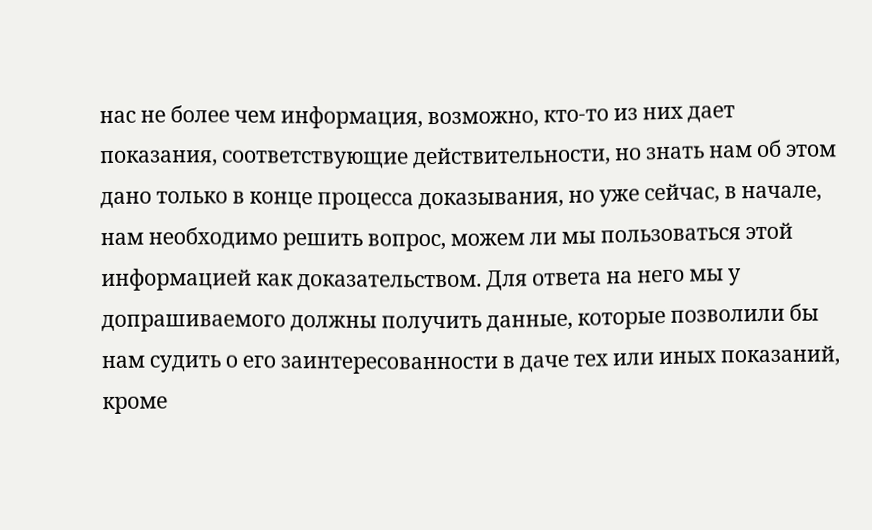нас не более чем информация, возможно, кто-то из них дает показания, соответствующие действительности, но знать нам об этом дано только в конце процесса доказывания, но уже сейчас, в начале, нам необходимо решить вопрос, можем ли мы пользоваться этой информацией как доказательством. Для ответа на него мы у допрашиваемого должны получить данные, которые позволили бы нам судить о его заинтересованности в даче тех или иных показаний, кроме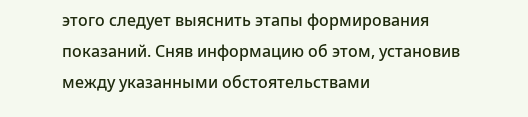этого следует выяснить этапы формирования показаний. Сняв информацию об этом, установив между указанными обстоятельствами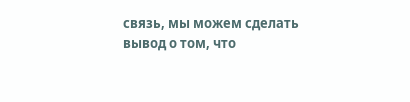связь, мы можем сделать вывод о том, что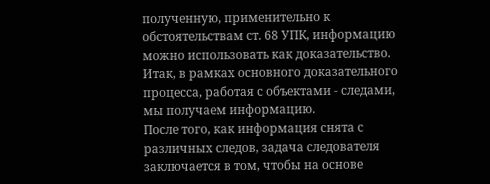полученную, применительно к обстоятельствам ст. 68 УПК, информацию можно использовать как доказательство. Итак, в рамках основного доказательного процесса, работая с объектами - следами, мы получаем информацию.
После того, как информация снята с различных следов, задача следователя заключается в том, чтобы на основе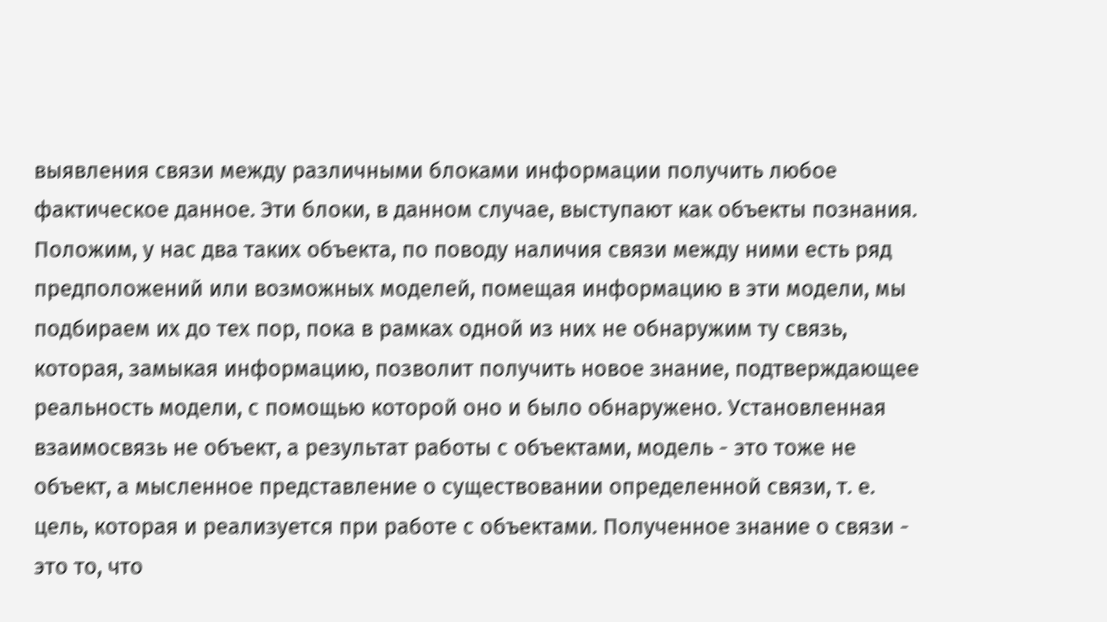выявления связи между различными блоками информации получить любое фактическое данное. Эти блоки, в данном случае, выступают как объекты познания. Положим, у нас два таких объекта, по поводу наличия связи между ними есть ряд предположений или возможных моделей, помещая информацию в эти модели, мы подбираем их до тех пор, пока в рамках одной из них не обнаружим ту связь, которая, замыкая информацию, позволит получить новое знание, подтверждающее реальность модели, с помощью которой оно и было обнаружено. Установленная взаимосвязь не объект, а результат работы с объектами, модель - это тоже не объект, а мысленное представление о существовании определенной связи, т. е. цель, которая и реализуется при работе с объектами. Полученное знание о связи - это то, что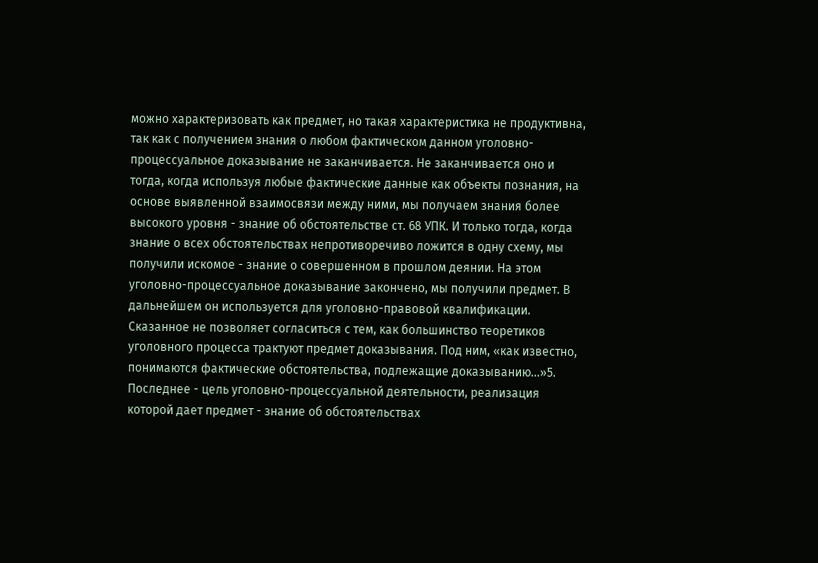можно характеризовать как предмет, но такая характеристика не продуктивна, так как с получением знания о любом фактическом данном уголовно-процессуальное доказывание не заканчивается. Не заканчивается оно и тогда, когда используя любые фактические данные как объекты познания, на основе выявленной взаимосвязи между ними, мы получаем знания более высокого уровня - знание об обстоятельстве ст. 68 УПК. И только тогда, когда знание о всех обстоятельствах непротиворечиво ложится в одну схему, мы получили искомое - знание о совершенном в прошлом деянии. На этом уголовно-процессуальное доказывание закончено, мы получили предмет. В дальнейшем он используется для уголовно-правовой квалификации. Сказанное не позволяет согласиться с тем, как большинство теоретиков уголовного процесса трактуют предмет доказывания. Под ним, «как известно, понимаются фактические обстоятельства, подлежащие доказыванию...»5. Последнее - цель уголовно-процессуальной деятельности, реализация которой дает предмет - знание об обстоятельствах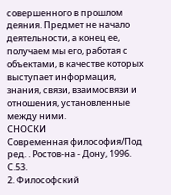совершенного в прошлом деяния. Предмет не начало деятельности, а конец ее, получаем мы его, работая с объектами, в качестве которых выступает информация, знания, связи, взаимосвязи и отношения, установленные между ними.
СНОСКИ
Современная философия/Под ред. . Ростов-на - Дону, 1996. С.53.
2. Философский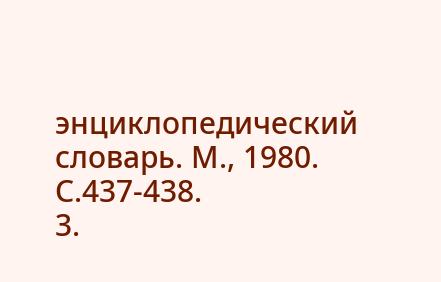энциклопедический словарь. М., 1980. С.437-438.
3.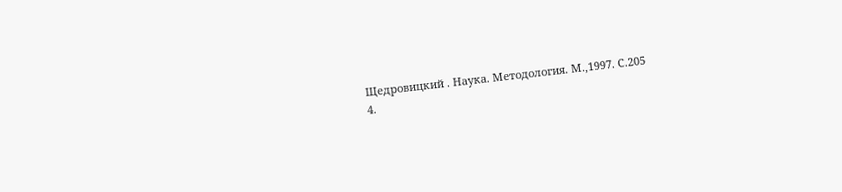Щедровицкий . Наука. Методология. М.,1997. С.205
4.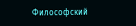Философский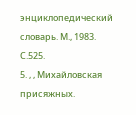энциклопедический словарь. М., 1983. С.525.
5. , , Михайловская присяжных.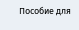Пособие для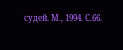судей. М., 1994. С.66.